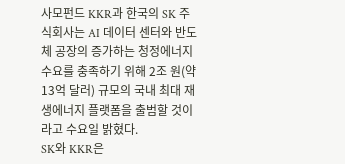사모펀드 KKR과 한국의 SK 주식회사는 AI 데이터 센터와 반도체 공장의 증가하는 청정에너지 수요를 충족하기 위해 2조 원(약 13억 달러) 규모의 국내 최대 재생에너지 플랫폼을 출범할 것이라고 수요일 밝혔다.
SK와 KKR은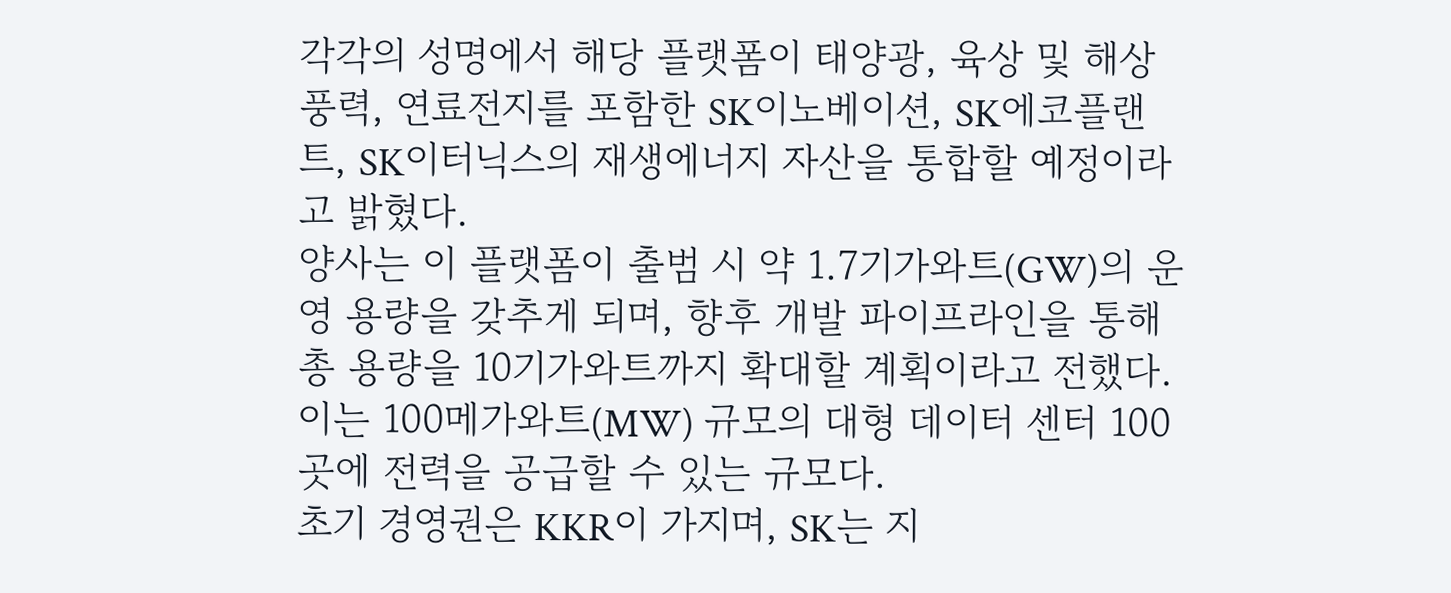각각의 성명에서 해당 플랫폼이 태양광, 육상 및 해상 풍력, 연료전지를 포함한 SK이노베이션, SK에코플랜트, SK이터닉스의 재생에너지 자산을 통합할 예정이라고 밝혔다.
양사는 이 플랫폼이 출범 시 약 1.7기가와트(GW)의 운영 용량을 갖추게 되며, 향후 개발 파이프라인을 통해 총 용량을 10기가와트까지 확대할 계획이라고 전했다. 이는 100메가와트(MW) 규모의 대형 데이터 센터 100곳에 전력을 공급할 수 있는 규모다.
초기 경영권은 KKR이 가지며, SK는 지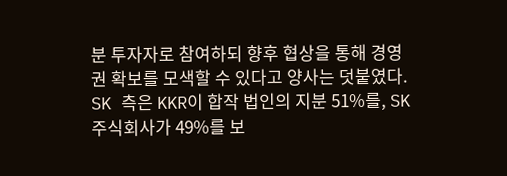분 투자자로 참여하되 향후 협상을 통해 경영권 확보를 모색할 수 있다고 양사는 덧붙였다.
SK 측은 KKR이 합작 법인의 지분 51%를, SK 주식회사가 49%를 보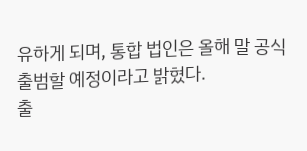유하게 되며, 통합 법인은 올해 말 공식 출범할 예정이라고 밝혔다.
출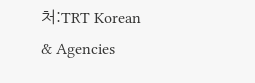처:TRT Korean & Agencies